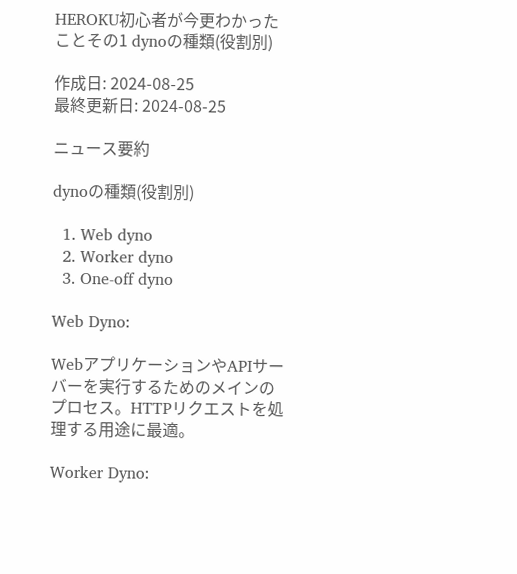HEROKU初心者が今更わかったことその1 dynoの種類(役割別)

作成日: 2024-08-25
最終更新日: 2024-08-25

ニュース要約

dynoの種類(役割別)

  1. Web dyno
  2. Worker dyno
  3. One-off dyno

Web Dyno:

WebアプリケーションやAPIサーバーを実行するためのメインのプロセス。HTTPリクエストを処理する用途に最適。

Worker Dyno: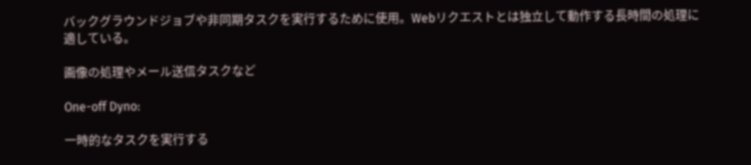バックグラウンドジョブや非同期タスクを実行するために使用。Webリクエストとは独立して動作する長時間の処理に適している。

画像の処理やメール送信タスクなど

One-off Dyno:

一時的なタスクを実行する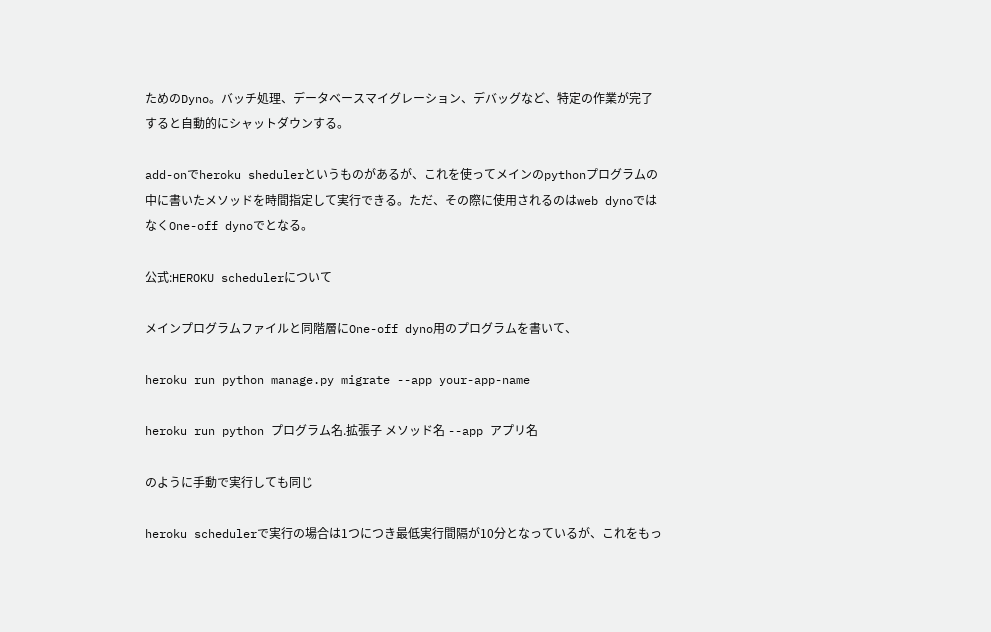ためのDyno。バッチ処理、データベースマイグレーション、デバッグなど、特定の作業が完了すると自動的にシャットダウンする。

add-onでheroku shedulerというものがあるが、これを使ってメインのpythonプログラムの中に書いたメソッドを時間指定して実行できる。ただ、その際に使用されるのはweb dynoではなくOne-off dynoでとなる。

公式:HEROKU schedulerについて

メインプログラムファイルと同階層にOne-off dyno用のプログラムを書いて、

heroku run python manage.py migrate --app your-app-name

heroku run python プログラム名.拡張子 メソッド名 --app アプリ名

のように手動で実行しても同じ

heroku schedulerで実行の場合は1つにつき最低実行間隔が10分となっているが、これをもっ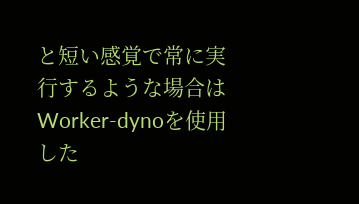と短い感覚で常に実行するような場合はWorker-dynoを使用した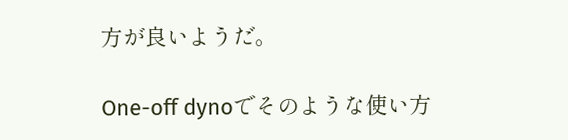方が良いようだ。

One-off dynoでそのような使い方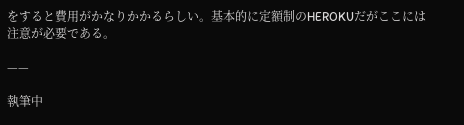をすると費用がかなりかかるらしい。基本的に定額制のHEROKUだがここには注意が必要である。

——

執筆中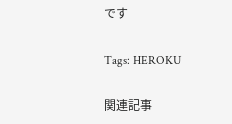です

Tags: HEROKU

関連記事